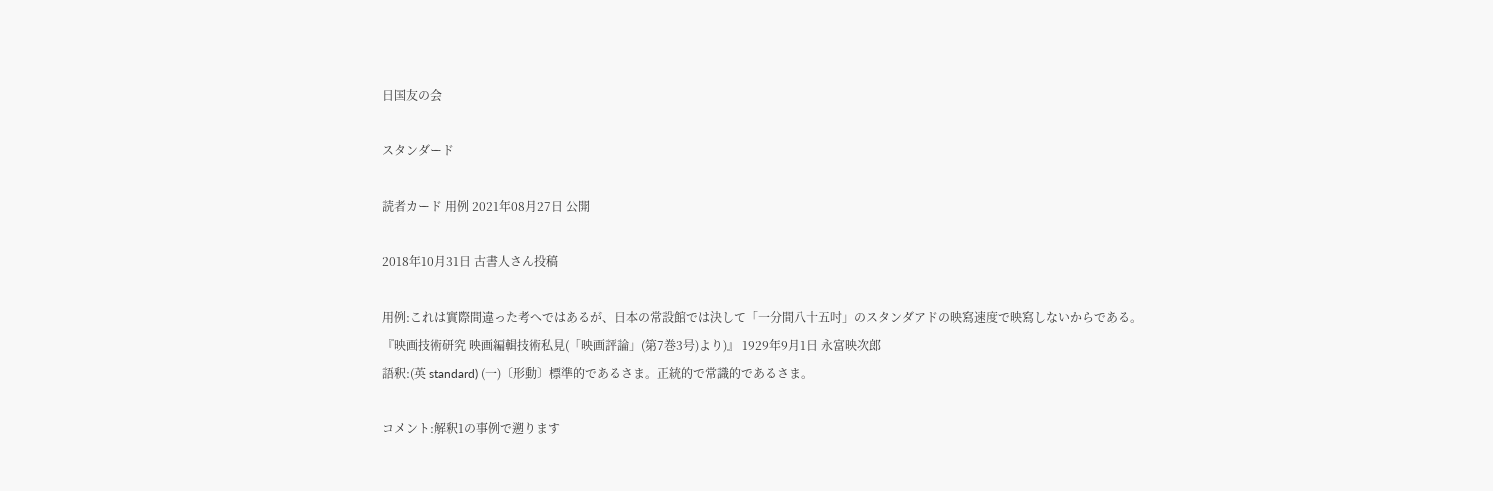日国友の会

スタンダード

読者カード 用例 2021年08月27日 公開

2018年10月31日 古書人さん投稿

用例:これは實際間違った考へではあるが、日本の常設館では決して「一分間八十五吋」のスタンダアドの映寫速度で映寫しないからである。
『映画技術研究 映画編輯技術私見(「映画評論」(第7巻3号)より)』 1929年9月1日 永富映次郎
語釈:(英 standard) (一)〔形動〕標準的であるさま。正統的で常識的であるさま。

コメント:解釈1の事例で遡ります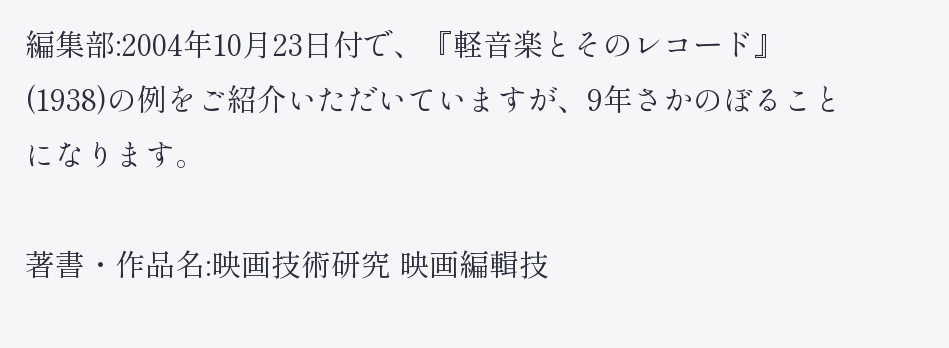編集部:2004年10月23日付で、『軽音楽とそのレコード』(1938)の例をご紹介いただいていますが、9年さかのぼることになります。

著書・作品名:映画技術研究 映画編輯技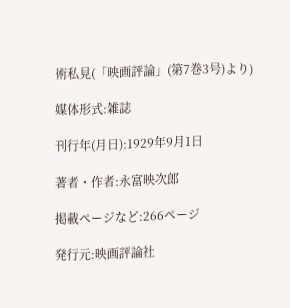術私見(「映画評論」(第7巻3号)より)

媒体形式:雑誌

刊行年(月日):1929年9月1日

著者・作者:永富映次郎

掲載ページなど:266ページ

発行元:映画評論社